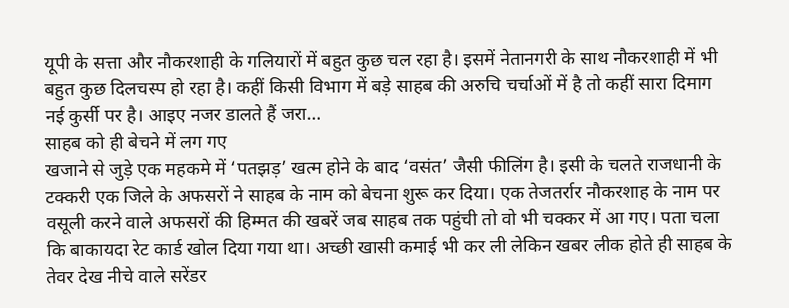यूपी के सत्ता और नौकरशाही के गलियारों में बहुत कुछ चल रहा है। इसमें नेतानगरी के साथ नौकरशाही में भी बहुत कुछ दिलचस्प हो रहा है। कहीं किसी विभाग में बड़े साहब की अरुचि चर्चाओं में है तो कहीं सारा दिमाग नई कुर्सी पर है। आइए नजर डालते हैं जरा…
साहब को ही बेचने में लग गए
खजाने से जुड़े एक महकमे में ‘पतझड़’ खत्म होने के बाद ‘वसंत’ जैसी फीलिंग है। इसी के चलते राजधानी के टक्करी एक जिले के अफसरों ने साहब के नाम को बेचना शुरू कर दिया। एक तेजतर्रार नौकरशाह के नाम पर वसूली करने वाले अफसरों की हिम्मत की खबरें जब साहब तक पहुंची तो वो भी चक्कर में आ गए। पता चला कि बाकायदा रेट कार्ड खोल दिया गया था। अच्छी खासी कमाई भी कर ली लेकिन खबर लीक होते ही साहब के तेवर देख नीचे वाले सरेंडर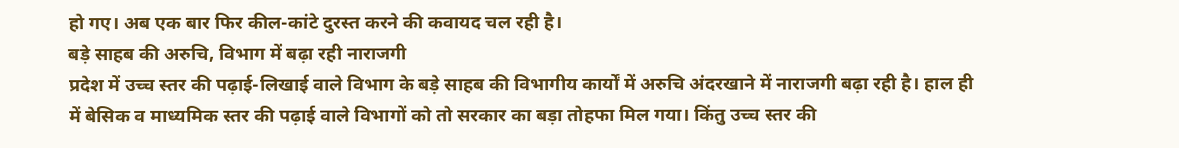हो गए। अब एक बार फिर कील-कांटे दुरस्त करने की कवायद चल रही है।
बड़े साहब की अरुचि, विभाग में बढ़ा रही नाराजगी
प्रदेश में उच्च स्तर की पढ़ाई-लिखाई वाले विभाग के बड़े साहब की विभागीय कार्यों में अरुचि अंदरखाने में नाराजगी बढ़ा रही है। हाल ही में बेसिक व माध्यमिक स्तर की पढ़ाई वाले विभागों को तो सरकार का बड़ा तोहफा मिल गया। किंतु उच्च स्तर की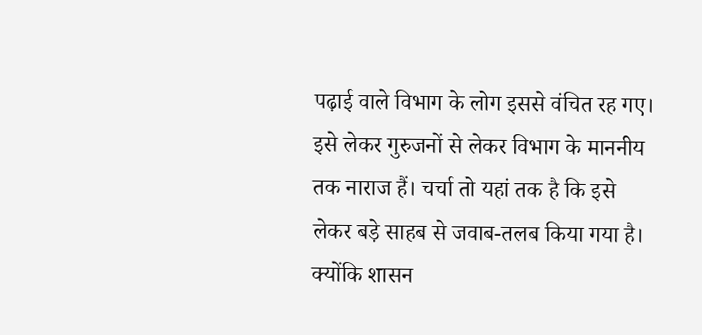पढ़ाई वाले विभाग के लोग इससे वंचित रह गए। इसे लेकर गुरुजनों से लेकर विभाग के माननीय तक नाराज हैं। चर्चा तो यहां तक है कि इसे लेकर बड़े साहब से जवाब-तलब किया गया है। क्योंकि शासन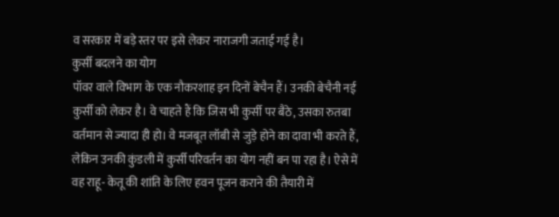व सरकार में बड़े स्तर पर इसे लेकर नाराजगी जताई गई है।
कुर्सी बदलने का योग
पॉवर वाले विभाग के एक नौकरशाह इन दिनों बेचैन हैं। उनकी बेचैनी नई कुर्सी को लेकर है। वे चाहते हैं कि जिस भी कुर्सी पर बैठे, उसका रुतबा वर्तमान से ज्यादा ही हो। वे मजबूत लॉबी से जुड़े होने का दावा भी करते हैं, लेकिन उनकी कुंडली में कुर्सी परिवर्तन का योग नहीं बन पा रहा है। ऐसे में वह राहू- केतू की शांति के लिए हवन पूजन कराने की तैयारी में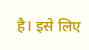है। इसे लिए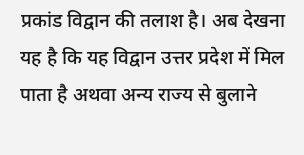प्रकांड विद्वान की तलाश है। अब देखना यह है कि यह विद्वान उत्तर प्रदेश में मिल पाता है अथवा अन्य राज्य से बुलाने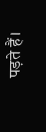पड़ते हैं।